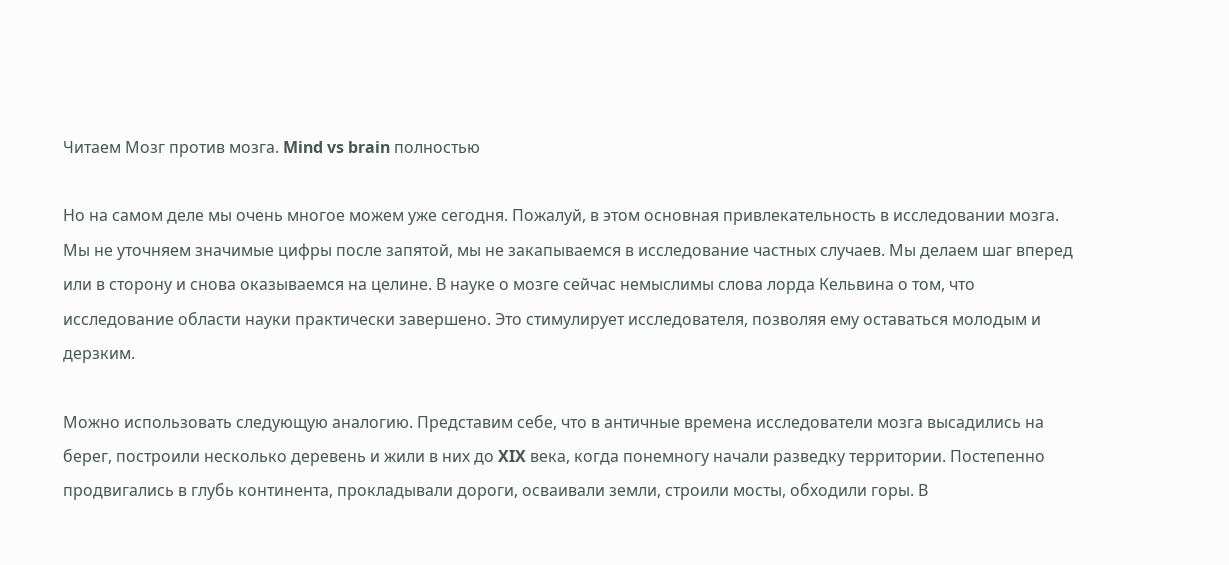Читаем Мозг против мозга. Mind vs brain полностью

Но на самом деле мы очень многое можем уже сегодня. Пожалуй, в этом основная привлекательность в исследовании мозга. Мы не уточняем значимые цифры после запятой, мы не закапываемся в исследование частных случаев. Мы делаем шаг вперед или в сторону и снова оказываемся на целине. В науке о мозге сейчас немыслимы слова лорда Кельвина о том, что исследование области науки практически завершено. Это стимулирует исследователя, позволяя ему оставаться молодым и дерзким.

Можно использовать следующую аналогию. Представим себе, что в античные времена исследователи мозга высадились на берег, построили несколько деревень и жили в них до XIX века, когда понемногу начали разведку территории. Постепенно продвигались в глубь континента, прокладывали дороги, осваивали земли, строили мосты, обходили горы. В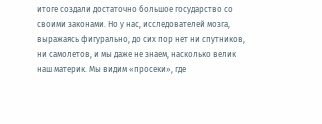итоге создали достаточно большое государство со своими законами. Но у нас, исследователей мозга, выражаясь фигурально, до сих пор нет ни спутников, ни самолетов, и мы даже не знаем, насколько велик наш материк. Мы видим «просеки», где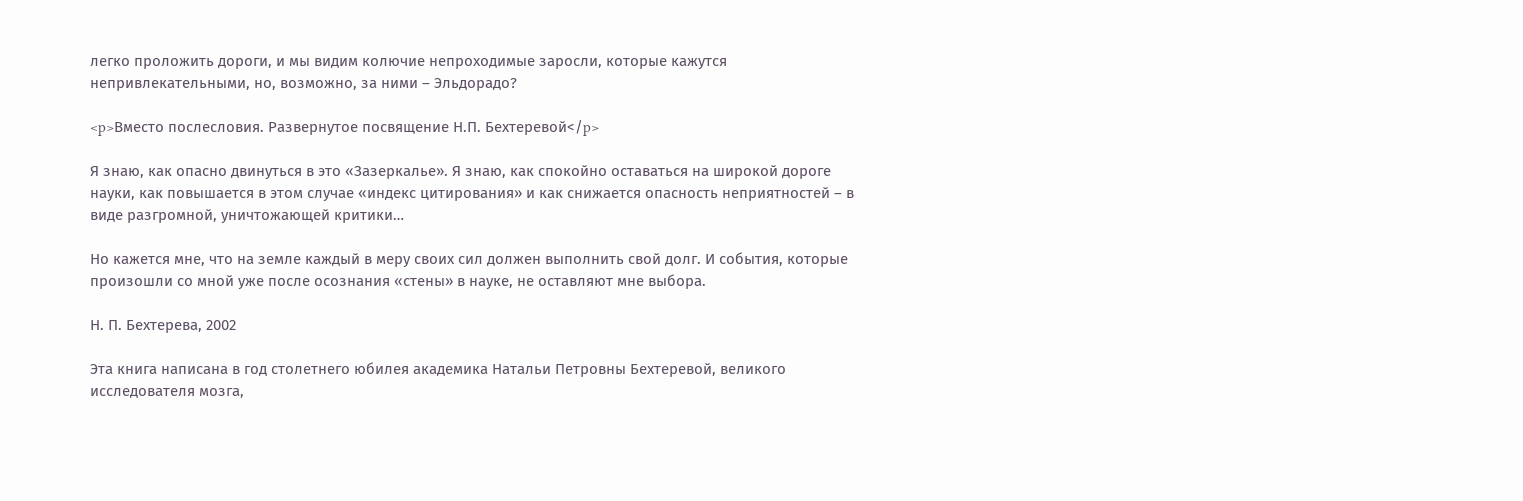легко проложить дороги, и мы видим колючие непроходимые заросли, которые кажутся непривлекательными, но, возможно, за ними – Эльдорадо?

<p>Вместо послесловия. Развернутое посвящение Н.П. Бехтеревой</p>

Я знаю, как опасно двинуться в это «Зазеркалье». Я знаю, как спокойно оставаться на широкой дороге науки, как повышается в этом случае «индекс цитирования» и как снижается опасность неприятностей – в виде разгромной, уничтожающей критики…

Но кажется мне, что на земле каждый в меру своих сил должен выполнить свой долг. И события, которые произошли со мной уже после осознания «стены» в науке, не оставляют мне выбора.

Н. П. Бехтерева, 2002

Эта книга написана в год столетнего юбилея академика Натальи Петровны Бехтеревой, великого исследователя мозга,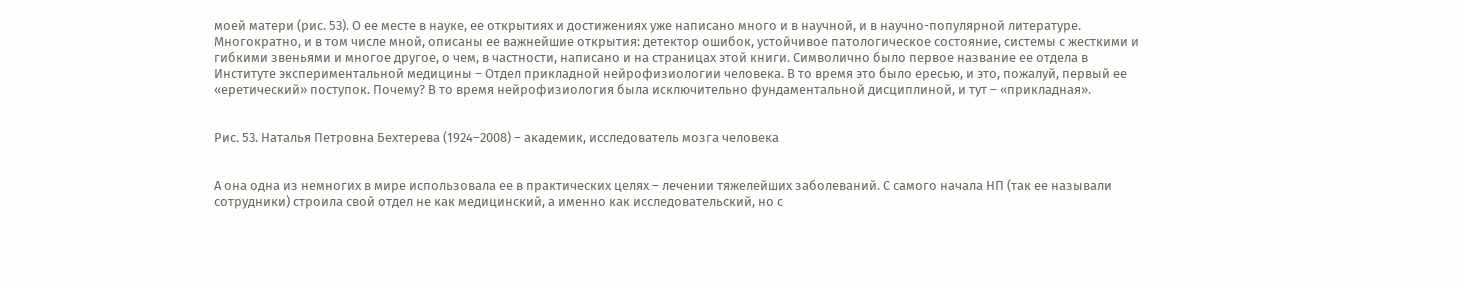моей матери (рис. 53). О ее месте в науке, ее открытиях и достижениях уже написано много и в научной, и в научно-популярной литературе. Многократно, и в том числе мной, описаны ее важнейшие открытия: детектор ошибок, устойчивое патологическое состояние, системы с жесткими и гибкими звеньями и многое другое, о чем, в частности, написано и на страницах этой книги. Символично было первое название ее отдела в Институте экспериментальной медицины – Отдел прикладной нейрофизиологии человека. В то время это было ересью, и это, пожалуй, первый ее «еретический» поступок. Почему? В то время нейрофизиология была исключительно фундаментальной дисциплиной, и тут – «прикладная».


Рис. 53. Наталья Петровна Бехтерева (1924–2008) – академик, исследователь мозга человека


А она одна из немногих в мире использовала ее в практических целях – лечении тяжелейших заболеваний. С самого начала НП (так ее называли сотрудники) строила свой отдел не как медицинский, а именно как исследовательский, но с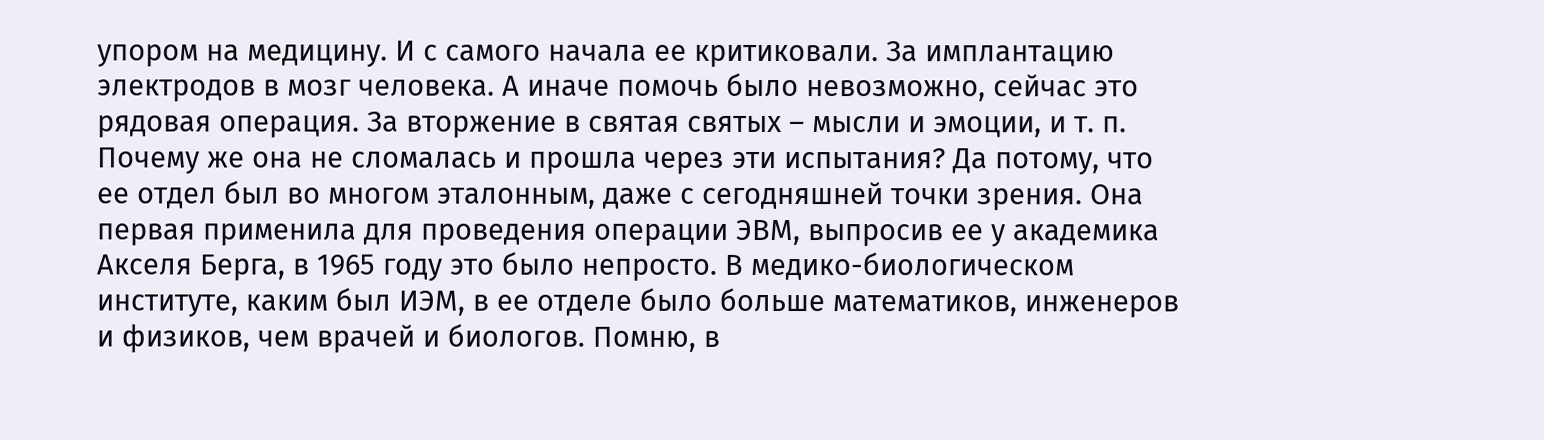упором на медицину. И с самого начала ее критиковали. За имплантацию электродов в мозг человека. А иначе помочь было невозможно, сейчас это рядовая операция. За вторжение в святая святых – мысли и эмоции, и т. п. Почему же она не сломалась и прошла через эти испытания? Да потому, что ее отдел был во многом эталонным, даже с сегодняшней точки зрения. Она первая применила для проведения операции ЭВМ, выпросив ее у академика Акселя Берга, в 1965 году это было непросто. В медико-биологическом институте, каким был ИЭМ, в ее отделе было больше математиков, инженеров и физиков, чем врачей и биологов. Помню, в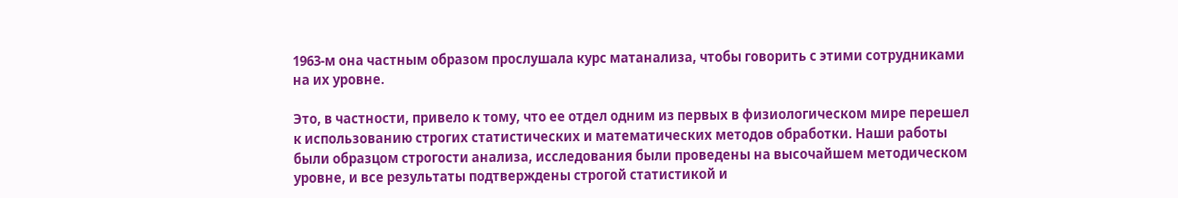1963-м она частным образом прослушала курс матанализа, чтобы говорить с этими сотрудниками на их уровне.

Это, в частности, привело к тому, что ее отдел одним из первых в физиологическом мире перешел к использованию строгих статистических и математических методов обработки. Наши работы были образцом строгости анализа, исследования были проведены на высочайшем методическом уровне, и все результаты подтверждены строгой статистикой и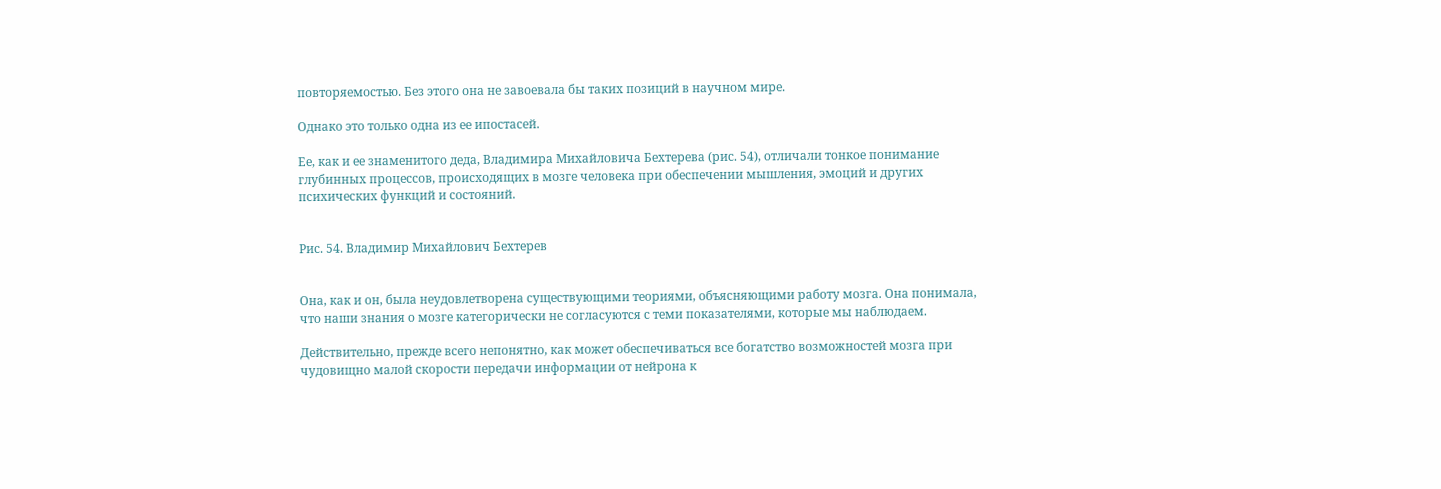повторяемостью. Без этого она не завоевала бы таких позиций в научном мире.

Однако это только одна из ее ипостасей.

Ее, как и ее знаменитого деда, Владимира Михайловича Бехтерева (рис. 54), отличали тонкое понимание глубинных процессов, происходящих в мозге человека при обеспечении мышления, эмоций и других психических функций и состояний.


Рис. 54. Владимир Михайлович Бехтерев


Она, как и он, была неудовлетворена существующими теориями, объясняющими работу мозга. Она понимала, что наши знания о мозге категорически не согласуются с теми показателями, которые мы наблюдаем.

Действительно, прежде всего непонятно, как может обеспечиваться все богатство возможностей мозга при чудовищно малой скорости передачи информации от нейрона к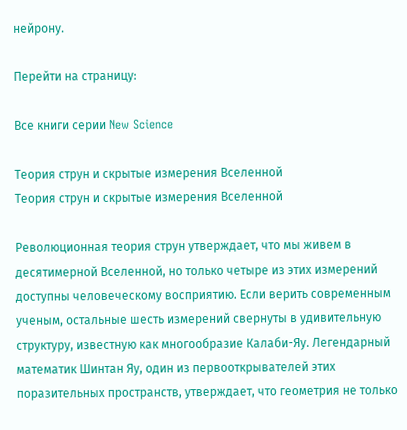нейрону.

Перейти на страницу:

Все книги серии New Science

Теория струн и скрытые измерения Вселенной
Теория струн и скрытые измерения Вселенной

Революционная теория струн утверждает, что мы живем в десятимерной Вселенной, но только четыре из этих измерений доступны человеческому восприятию. Если верить современным ученым, остальные шесть измерений свернуты в удивительную структуру, известную как многообразие Калаби-Яу. Легендарный математик Шинтан Яу, один из первооткрывателей этих поразительных пространств, утверждает, что геометрия не только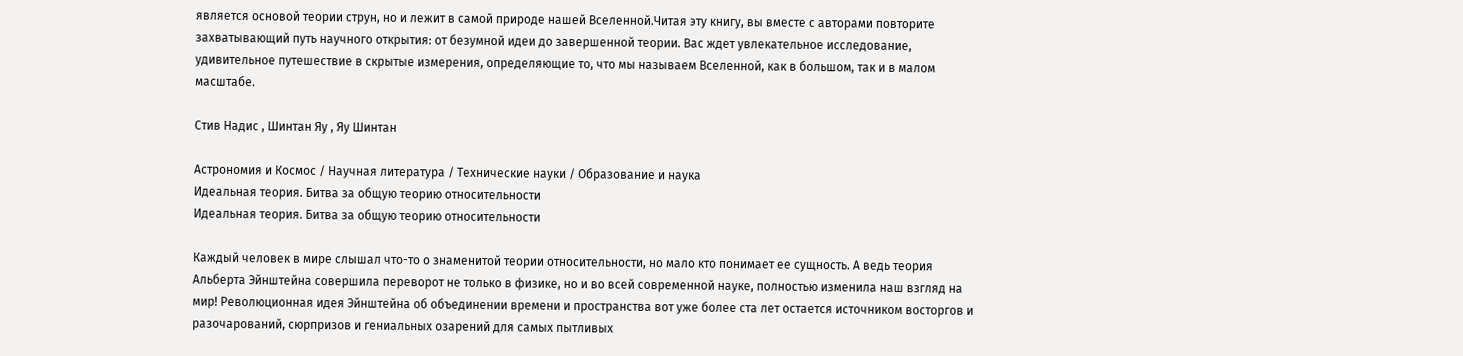является основой теории струн, но и лежит в самой природе нашей Вселенной.Читая эту книгу, вы вместе с авторами повторите захватывающий путь научного открытия: от безумной идеи до завершенной теории. Вас ждет увлекательное исследование, удивительное путешествие в скрытые измерения, определяющие то, что мы называем Вселенной, как в большом, так и в малом масштабе.

Стив Надис , Шинтан Яу , Яу Шинтан

Астрономия и Космос / Научная литература / Технические науки / Образование и наука
Идеальная теория. Битва за общую теорию относительности
Идеальная теория. Битва за общую теорию относительности

Каждый человек в мире слышал что-то о знаменитой теории относительности, но мало кто понимает ее сущность. А ведь теория Альберта Эйнштейна совершила переворот не только в физике, но и во всей современной науке, полностью изменила наш взгляд на мир! Революционная идея Эйнштейна об объединении времени и пространства вот уже более ста лет остается источником восторгов и разочарований, сюрпризов и гениальных озарений для самых пытливых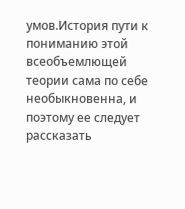умов.История пути к пониманию этой всеобъемлющей теории сама по себе необыкновенна, и поэтому ее следует рассказать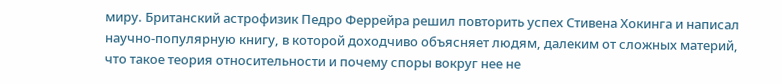миру. Британский астрофизик Педро Феррейра решил повторить успех Стивена Хокинга и написал научно-популярную книгу, в которой доходчиво объясняет людям, далеким от сложных материй, что такое теория относительности и почему споры вокруг нее не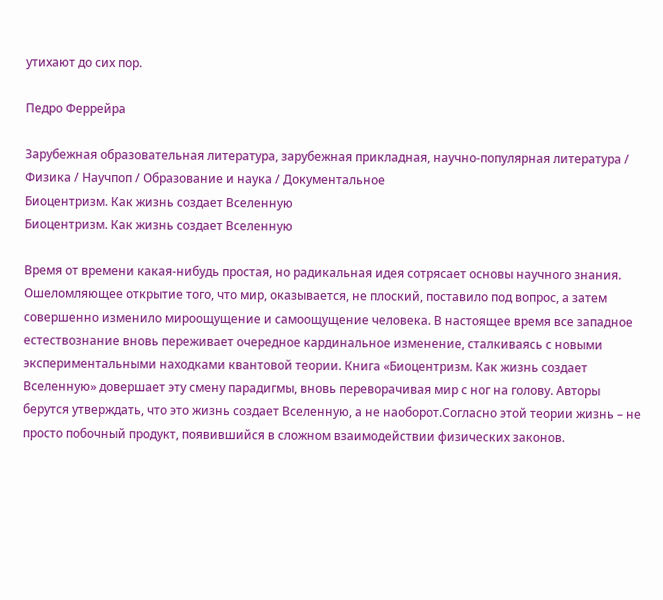утихают до сих пор.

Педро Феррейра

Зарубежная образовательная литература, зарубежная прикладная, научно-популярная литература / Физика / Научпоп / Образование и наука / Документальное
Биоцентризм. Как жизнь создает Вселенную
Биоцентризм. Как жизнь создает Вселенную

Время от времени какая-нибудь простая, но радикальная идея сотрясает основы научного знания. Ошеломляющее открытие того, что мир, оказывается, не плоский, поставило под вопрос, а затем совершенно изменило мироощущение и самоощущение человека. В настоящее время все западное естествознание вновь переживает очередное кардинальное изменение, сталкиваясь с новыми экспериментальными находками квантовой теории. Книга «Биоцентризм. Как жизнь создает Вселенную» довершает эту смену парадигмы, вновь переворачивая мир с ног на голову. Авторы берутся утверждать, что это жизнь создает Вселенную, а не наоборот.Согласно этой теории жизнь – не просто побочный продукт, появившийся в сложном взаимодействии физических законов.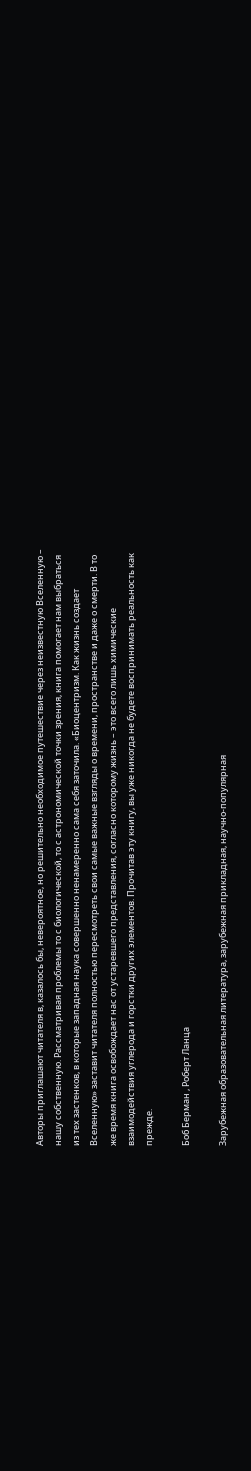Авторы приглашают читателя в, казалось бы, невероятное, но решительно необходимое путешествие через неизвестную Вселенную – нашу собственную. Рассматривая проблемы то с биологической, то с астрономической точки зрения, книга помогает нам выбраться из тех застенков, в которые западная наука совершенно ненамеренно сама себя заточила. «Биоцентризм. Как жизнь создает Вселенную» заставит читателя полностью пересмотреть свои самые важные взгляды о времени, пространстве и даже о смерти. В то же время книга освобождает нас от устаревшего представления, согласно которому жизнь – это всего лишь химические взаимодействия углерода и горстки других элементов. Прочитав эту книгу, вы уже никогда не будете воспринимать реальность как прежде.

Боб Берман , Роберт Ланца

Зарубежная образовательная литература, зарубежная прикладная, научно-популярная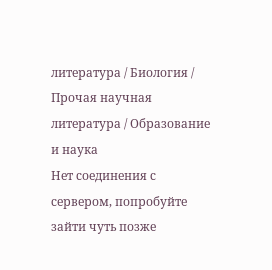литература / Биология / Прочая научная литература / Образование и наука
Нет соединения с сервером, попробуйте зайти чуть позже